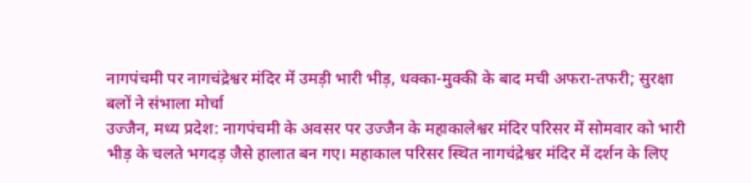नागपंचमी पर नागचंद्रेश्वर मंदिर में उमड़ी भारी भीड़, धक्का-मुक्की के बाद मची अफरा-तफरी; सुरक्षा बलों ने संभाला मोर्चा
उज्जैन, मध्य प्रदेश: नागपंचमी के अवसर पर उज्जैन के महाकालेश्वर मंदिर परिसर में सोमवार को भारी भीड़ के चलते भगदड़ जैसे हालात बन गए। महाकाल परिसर स्थित नागचंद्रेश्वर मंदिर में दर्शन के लिए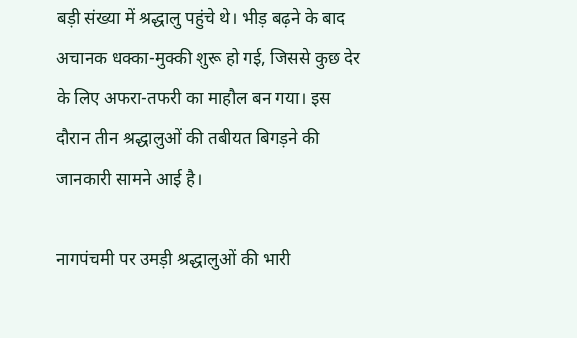बड़ी संख्या में श्रद्धालु पहुंचे थे। भीड़ बढ़ने के बाद अचानक धक्का-मुक्की शुरू हो गई, जिससे कुछ देर के लिए अफरा-तफरी का माहौल बन गया। इस दौरान तीन श्रद्धालुओं की तबीयत बिगड़ने की जानकारी सामने आई है।

नागपंचमी पर उमड़ी श्रद्धालुओं की भारी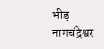भीड़
नागचंद्रेश्वर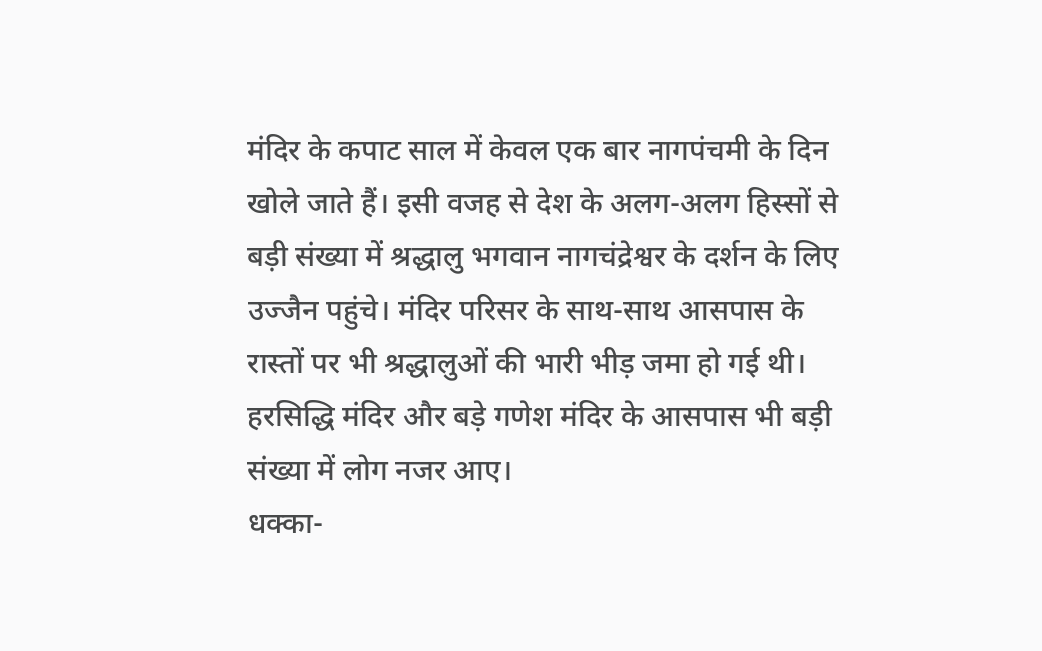मंदिर के कपाट साल में केवल एक बार नागपंचमी के दिन खोले जाते हैं। इसी वजह से देश के अलग-अलग हिस्सों से बड़ी संख्या में श्रद्धालु भगवान नागचंद्रेश्वर के दर्शन के लिए उज्जैन पहुंचे। मंदिर परिसर के साथ-साथ आसपास के रास्तों पर भी श्रद्धालुओं की भारी भीड़ जमा हो गई थी। हरसिद्धि मंदिर और बड़े गणेश मंदिर के आसपास भी बड़ी संख्या में लोग नजर आए।
धक्का-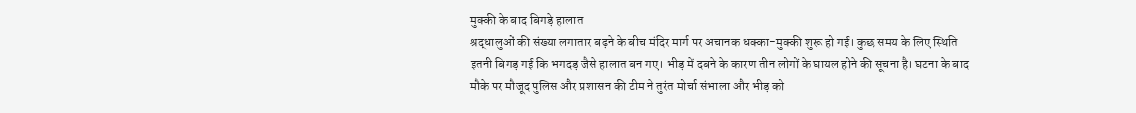मुक्की के बाद बिगड़े हालात
श्रद्धालुओं की संख्या लगातार बढ़ने के बीच मंदिर मार्ग पर अचानक धक्का-मुक्की शुरू हो गई। कुछ समय के लिए स्थिति इतनी बिगड़ गई कि भगदड़ जैसे हालात बन गए। भीड़ में दबने के कारण तीन लोगों के घायल होने की सूचना है। घटना के बाद मौके पर मौजूद पुलिस और प्रशासन की टीम ने तुरंत मोर्चा संभाला और भीड़ को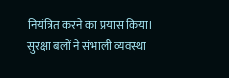नियंत्रित करने का प्रयास किया।
सुरक्षा बलों ने संभाली व्यवस्था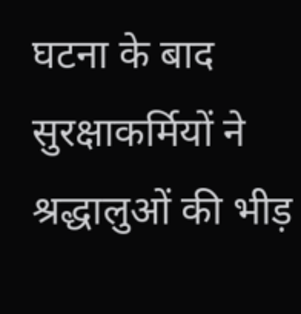घटना के बाद सुरक्षाकर्मियों ने श्रद्धालुओं की भीड़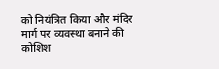को नियंत्रित किया और मंदिर मार्ग पर व्यवस्था बनाने की कोशिश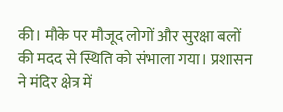की। मौके पर मौजूद लोगों और सुरक्षा बलों की मदद से स्थिति को संभाला गया। प्रशासन ने मंदिर क्षेत्र में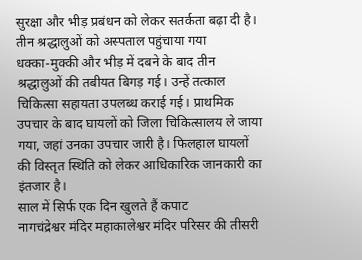सुरक्षा और भीड़ प्रबंधन को लेकर सतर्कता बढ़ा दी है।
तीन श्रद्धालुओं को अस्पताल पहुंचाया गया
धक्का-मुक्की और भीड़ में दबने के बाद तीन श्रद्धालुओं की तबीयत बिगड़ गई। उन्हें तत्काल चिकित्सा सहायता उपलब्ध कराई गई। प्राथमिक उपचार के बाद घायलों को जिला चिकित्सालय ले जाया गया, जहां उनका उपचार जारी है। फिलहाल घायलों की विस्तृत स्थिति को लेकर आधिकारिक जानकारी का इंतजार है।
साल में सिर्फ एक दिन खुलते हैं कपाट
नागचंद्रेश्वर मंदिर महाकालेश्वर मंदिर परिसर की तीसरी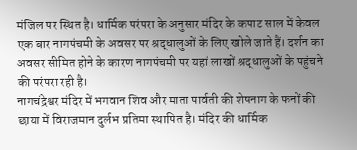मंजिल पर स्थित है। धार्मिक परंपरा के अनुसार मंदिर के कपाट साल में केवल एक बार नागपंचमी के अवसर पर श्रद्धालुओं के लिए खोले जाते हैं। दर्शन का अवसर सीमित होने के कारण नागपंचमी पर यहां लाखों श्रद्धालुओं के पहुंचने की परंपरा रही है।
नागचंद्रेश्वर मंदिर में भगवान शिव और माता पार्वती की शेषनाग के फनों की छाया में विराजमान दुर्लभ प्रतिमा स्थापित है। मंदिर की धार्मिक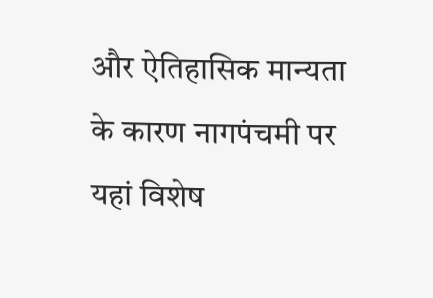और ऐतिहासिक मान्यता के कारण नागपंचमी पर यहां विशेष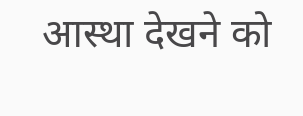आस्था देखने को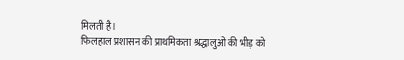मिलती है।
फिलहाल प्रशासन की प्राथमिकता श्रद्धालुओं की भीड़ को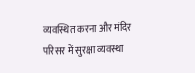व्यवस्थित करना और मंदिर परिसर में सुरक्षा व्यवस्था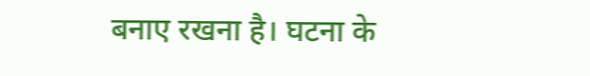बनाए रखना है। घटना के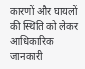कारणों और घायलों की स्थिति को लेकर आधिकारिक जानकारी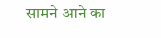सामने आने का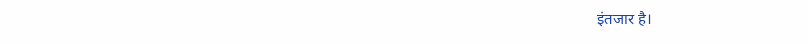इंतजार है।